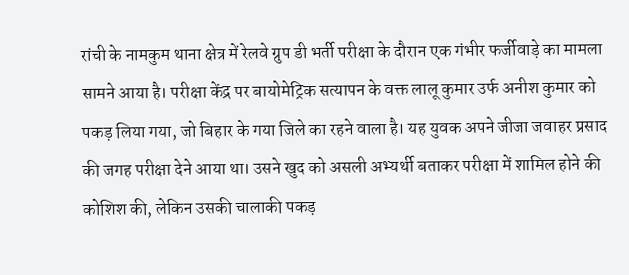रांची के नामकुम थाना क्षेत्र में रेलवे ग्रुप डी भर्ती परीक्षा के दौरान एक गंभीर फर्जीवाड़े का मामला सामने आया है। परीक्षा केंद्र पर बायोमेट्रिक सत्यापन के वक्त लालू कुमार उर्फ अनीश कुमार को पकड़ लिया गया, जो बिहार के गया जिले का रहने वाला है। यह युवक अपने जीजा जवाहर प्रसाद की जगह परीक्षा देने आया था। उसने खुद को असली अभ्यर्थी बताकर परीक्षा में शामिल होने की कोशिश की, लेकिन उसकी चालाकी पकड़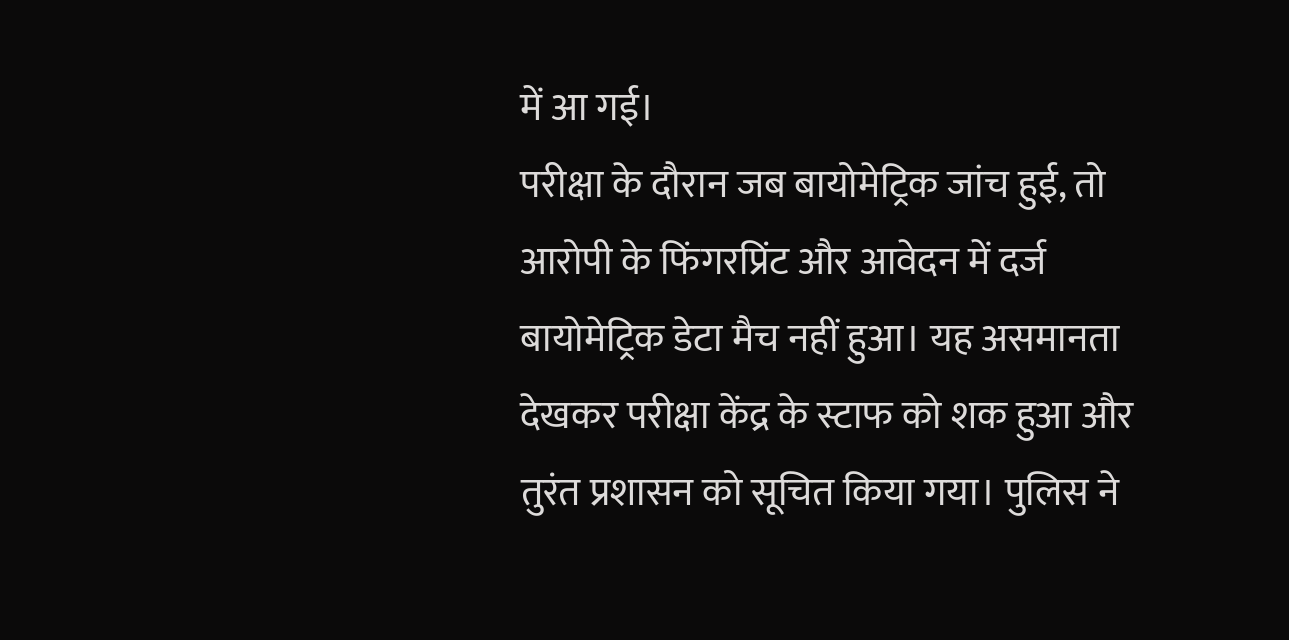में आ गई।
परीक्षा के दौरान जब बायोमेट्रिक जांच हुई, तो आरोपी के फिंगरप्रिंट और आवेदन में दर्ज बायोमेट्रिक डेटा मैच नहीं हुआ। यह असमानता देखकर परीक्षा केंद्र के स्टाफ को शक हुआ और तुरंत प्रशासन को सूचित किया गया। पुलिस ने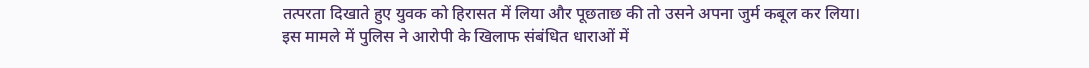तत्परता दिखाते हुए युवक को हिरासत में लिया और पूछताछ की तो उसने अपना जुर्म कबूल कर लिया।
इस मामले में पुलिस ने आरोपी के खिलाफ संबंधित धाराओं में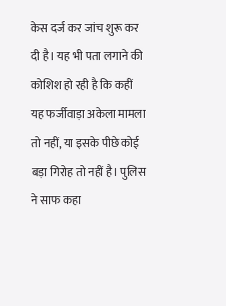केस दर्ज कर जांच शुरू कर दी है। यह भी पता लगाने की कोशिश हो रही है कि कहीं यह फर्जीवाड़ा अकेला मामला तो नहीं, या इसके पीछे कोई बड़ा गिरोह तो नहीं है। पुलिस ने साफ कहा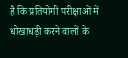है कि प्रतियोगी परीक्षाओं में धोखाधड़ी करने वालों के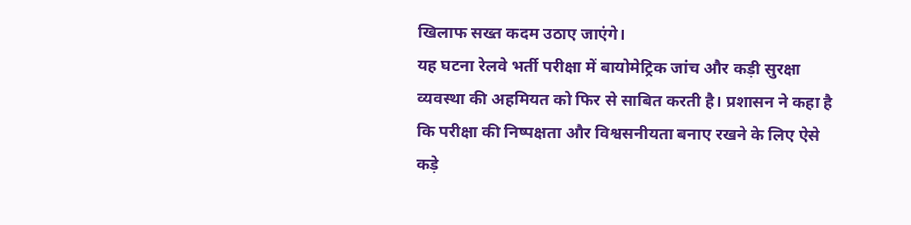खिलाफ सख्त कदम उठाए जाएंगे।
यह घटना रेलवे भर्ती परीक्षा में बायोमेट्रिक जांच और कड़ी सुरक्षा व्यवस्था की अहमियत को फिर से साबित करती है। प्रशासन ने कहा है कि परीक्षा की निष्पक्षता और विश्वसनीयता बनाए रखने के लिए ऐसे कड़े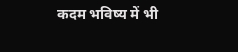कदम भविष्य में भी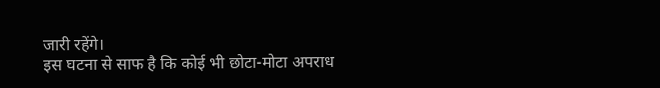जारी रहेंगे।
इस घटना से साफ है कि कोई भी छोटा-मोटा अपराध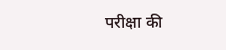परीक्षा की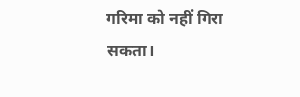गरिमा को नहीं गिरा सकता।